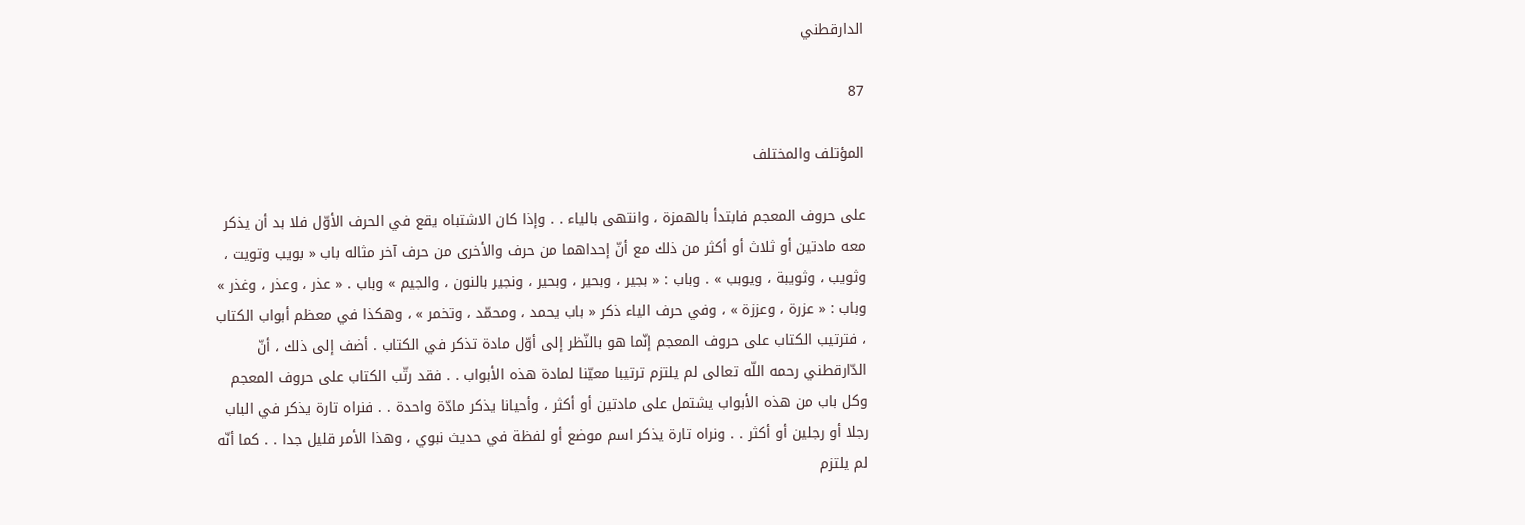الدارقطني

87

المؤتلف والمختلف

على حروف المعجم فابتدأ بالهمزة ، وانتهى بالياء . . وإذا كان الاشتباه يقع في الحرف الأوّل فلا بد أن يذكر معه مادتين أو ثلاث أو أكثر من ذلك مع أنّ إحداهما من حرف والأخرى من حرف آخر مثاله باب « بويب وتويت ، وثويب ، وثويبة ، ويوبب » . وباب : « بجير ، وبحير ، وبحير ، ونجير بالنون ، والجيم » وباب . « عذر ، وعذر ، وغذر » وباب : « عزرة ، وعززة » ، وفي حرف الياء ذكر « باب يحمد ، ومحمّد ، وتخمر » ، وهكذا في معظم أبواب الكتاب ، فترتيب الكتاب على حروف المعجم إنّما هو بالنّظر إلى أوّل مادة تذكر في الكتاب . أضف إلى ذلك ، أنّ الدّارقطني رحمه اللّه تعالى لم يلتزم ترتيبا معيّنا لمادة هذه الأبواب . . فقد رتّب الكتاب على حروف المعجم وكل باب من هذه الأبواب يشتمل على مادتين أو أكثر ، وأحيانا يذكر مادّة واحدة . . فنراه تارة يذكر في الباب رجلا أو رجلين أو أكثر . . ونراه تارة يذكر اسم موضع أو لفظة في حديث نبوي ، وهذا الأمر قليل جدا . . كما أنّه لم يلتزم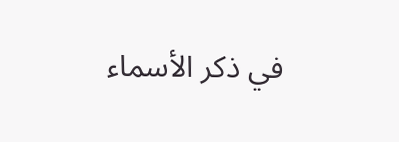في ذكر الأسماء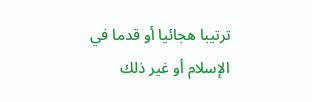ترتيبا هجائيا أو قدما في الإسلام أو غير ذلك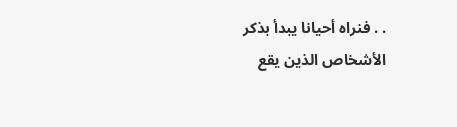. . فنراه أحيانا يبدأ بذكر الأشخاص الذين يقع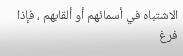الاشتباه في أسمائهم أو ألقابهم ، فإذا فرغ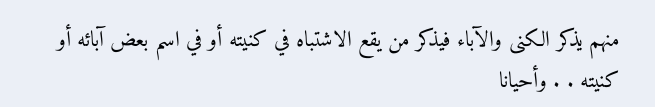منهم يذكر الكنى والآباء فيذكر من يقع الاشتباه في كنيته أو في اسم بعض آبائه أو كنيته . . وأحيانا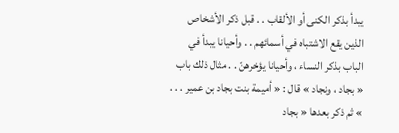يبدأ بذكر الكنى أو الألقاب . . قبل ذكر الأشخاص الذين يقع الاشتباه في أسمائهم . . وأحيانا يبدأ في الباب بذكر النساء ، وأحيانا يؤخرهنّ . . مثال ذلك باب « بجاد ، ونجاد » قال : « أميمة بنت بجاد بن عمير . . . » ثم ذكر بعدها « بجاد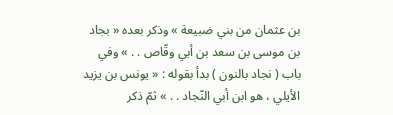بن عثمان من بني ضبيعة » وذكر بعده « بجاد بن موسى بن سعد بن أبي وقّاص . . » وفي باب ( نجاد بالنون ) بدأ بقوله : « يونس بن يزيد الأيلي ، هو ابن أبي النّجاد . . » ثمّ ذكر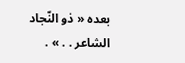بعده « ذو النّجاد الشاعر . . » .